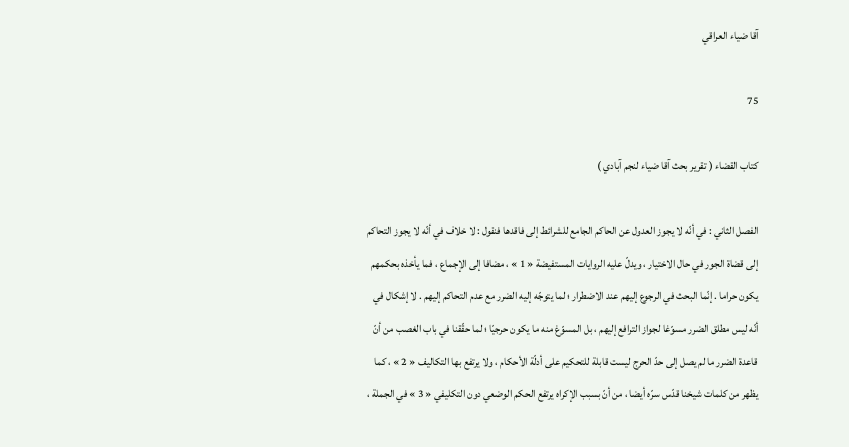آقا ضياء العراقي

75

كتاب القضاء ( تقرير بحث آقا ضياء لنجم آبادي )

الفصل الثاني : في أنّه لا يجوز العدول عن الحاكم الجامع للشرائط إلى فاقدها فنقول : لا خلاف في أنّه لا يجوز التحاكم إلى قضاة الجور في حال الاختيار ، ويدلّ عليه الروايات المستفيضة « 1 » ، مضافا إلى الإجماع ، فما يأخذه بحكمهم يكون حراما . إنّما البحث في الرجوع إليهم عند الاضطرار ؛ لما يتوجّه إليه الضرر مع عدم التحاكم إليهم . لا إشكال في أنّه ليس مطلق الضرر مسوّغا لجواز الترافع إليهم ، بل المسوّغ منه ما يكون حرجيّا ؛ لما حقّقنا في باب الغصب من أنّ قاعدة الضرر ما لم يصل إلى حدّ الحرج ليست قابلة للتحكيم على أدلّة الأحكام ، ولا يرتفع بها التكاليف « 2 » ، كما يظهر من كلمات شيخنا قدّس سرّه أيضا ، من أنّ بسبب الإكراه يرتفع الحكم الوضعي دون التكليفي « 3 » في الجملة ،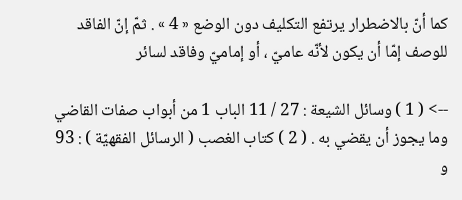كما أنّ بالاضطرار يرتفع التكليف دون الوضع « 4 » . ثمّ إنّ الفاقد للوصف إمّا أن يكون لأنّه عاميّ ، أو إماميّ وفاقد لسائر

--> ( 1 ) وسائل الشيعة : 27 / 11 الباب 1 من أبواب صفات القاضي وما يجوز أن يقضي به . ( 2 ) كتاب الغصب ( الرسائل الفقهيّة ) : 93 و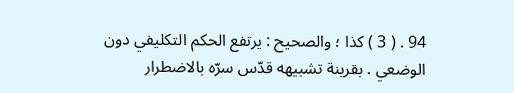94 . ( 3 ) كذا ؛ والصحيح : يرتفع الحكم التكليفي دون الوضعي . بقرينة تشبيهه قدّس سرّه بالاضطرار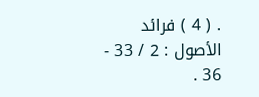. ( 4 ) فرائد الأصول : 2 / 33 - 36 .